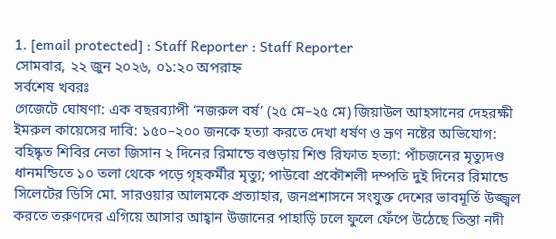1. [email protected] : Staff Reporter : Staff Reporter
সোমবার, ২২ জুন ২০২৬, ০১:২০ অপরাহ্ন
সর্বশেষ খবরঃ
গেজেটে ঘোষণা: এক বছরব্যাপী ‘নজরুল বর্ষ’ (২৫ মে–২৫ মে) জিয়াউল আহসানের দেহরক্ষী ইমরুল কায়েসের দাবি: ১৫০–২০০ জনকে হত্যা করতে দেখা ধর্ষণ ও ভ্রূণ নষ্টের অভিযোগ: বহিষ্কৃত শিবির নেতা জিসান ২ দিনের রিমান্ডে বগুড়ায় শিশু রিফাত হত্যা: পাঁচজনের মৃত্যুদণ্ড ধানমন্ডিতে ১০ তলা থেকে পড়ে গৃহকর্মীর মৃত্যু; পাউবো প্রকৌশলী দম্পতি দুই দিনের রিমান্ডে সিলেটের ডিসি মো. সারওয়ার আলমকে প্রত্যাহার, জনপ্রশাসনে সংযুক্ত দেশের ভাবমূর্তি উজ্জ্বল করতে তরুণদের এগিয়ে আসার আহ্বান উজানের পাহাড়ি ঢলে ফুলে ফেঁপে উঠেছে তিস্তা নদী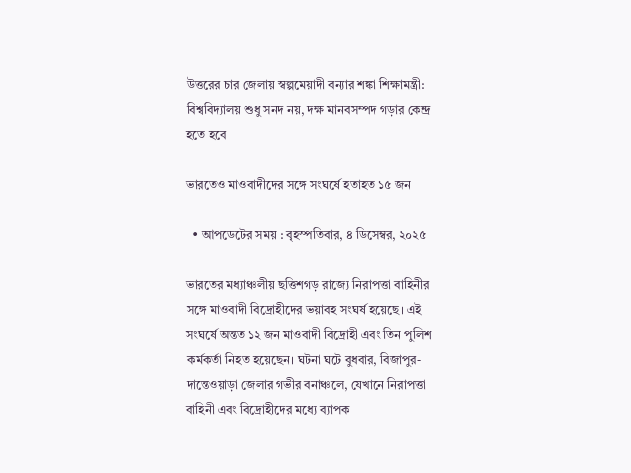উত্তরের চার জেলায় স্বল্পমেয়াদী বন্যার শঙ্কা শিক্ষামন্ত্রী: বিশ্ববিদ্যালয় শুধু সনদ নয়, দক্ষ মানবসম্পদ গড়ার কেন্দ্র হতে হবে

ভারতেও মাওবাদীদের সঙ্গে সংঘর্ষে হতাহত ১৫ জন

  • আপডেটের সময় : বৃহস্পতিবার, ৪ ডিসেম্বর, ২০২৫

ভারতের মধ্যাঞ্চলীয় ছত্তিশগড় রাজ্যে নিরাপত্তা বাহিনীর সঙ্গে মাওবাদী বিদ্রোহীদের ভয়াবহ সংঘর্ষ হয়েছে। এই সংঘর্ষে অন্তত ১২ জন মাওবাদী বিদ্রোহী এবং তিন পুলিশ কর্মকর্তা নিহত হয়েছেন। ঘটনা ঘটে বুধবার, বিজাপুর-দান্তেওয়াড়া জেলার গভীর বনাঞ্চলে, যেখানে নিরাপত্তা বাহিনী এবং বিদ্রোহীদের মধ্যে ব্যাপক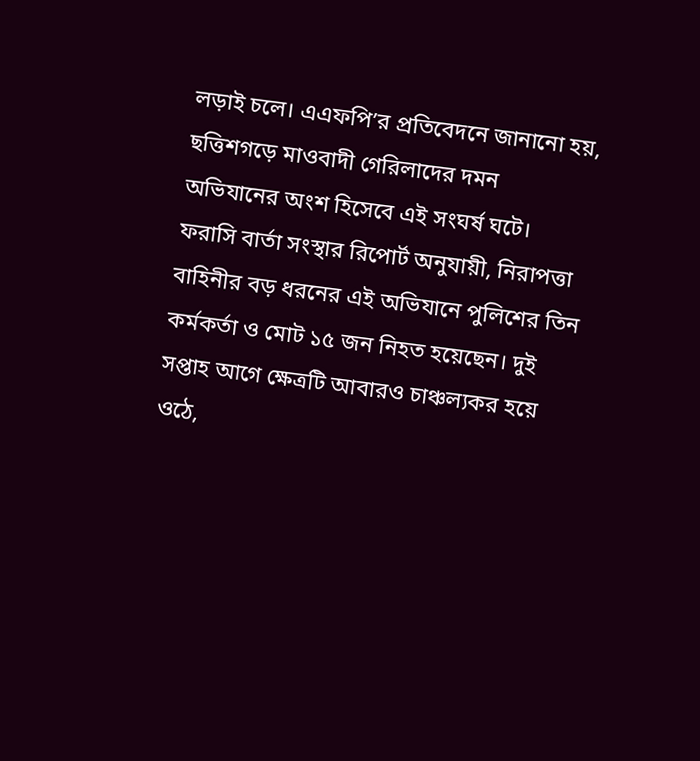লড়াই চলে। এএফপি’র প্রতিবেদনে জানানো হয়, ছত্তিশগড়ে মাওবাদী গেরিলাদের দমন অভিযানের অংশ হিসেবে এই সংঘর্ষ ঘটে। ফরাসি বার্তা সংস্থার রিপোর্ট অনুযায়ী, নিরাপত্তা বাহিনীর বড় ধরনের এই অভিযানে পুলিশের তিন কর্মকর্তা ও মোট ১৫ জন নিহত হয়েছেন। দুই সপ্তাহ আগে ক্ষেত্রটি আবারও চাঞ্চল্যকর হয়ে ওঠে,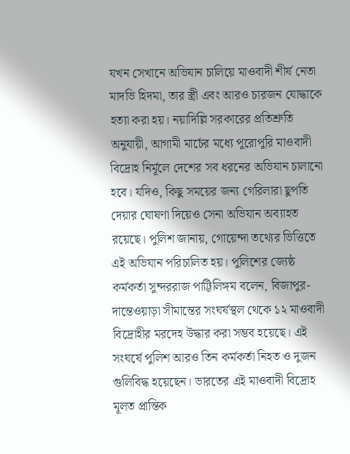যখন সেখানে অভিযান চালিয়ে মাওবাদী শীর্ষ নেতা মাদভি হিদমা, তার স্ত্রী এবং আরও চারজন যোদ্ধাকে হত্যা করা হয়। নয়াদিল্লি সরকারের প্রতিশ্রুতি অনুযায়ী, আগামী মার্চের মধ্যে পুরোপুরি মাওবাদী বিদ্রোহ নির্মূলে দেশের সব ধরনের অভিযান চালানো হবে। যদিও, কিছু সময়ের জন্য গেরিলারা ছুপতি দেয়ার ঘোষণা দিয়েও সেনা অভিযান অব্যাহত রয়েছে। পুলিশ জানায়, গোয়েন্দা তথ্যের ভিত্তিতে এই অভিযান পরিচালিত হয়। পুলিশের জ্যেষ্ঠ কর্মকর্তা সুন্দররাজ পাট্টিলিঙ্গম বলেন, বিজাপুর-দান্তেওয়াড়া সীমান্তের সংঘর্ষস্থল থেকে ১২ মাওবাদী বিদ্রোহীর মরদেহ উদ্ধার করা সম্ভব হয়েছে। এই সংঘর্ষে পুলিশ আরও তিন কর্মকর্তা নিহত ও দুজন গুলিবিদ্ধ হয়েছেন। ভারতের এই মাওবাদী বিদ্রোহ মূলত প্রান্তিক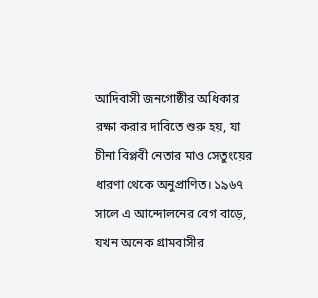আদিবাসী জনগোষ্ঠীর অধিকার রক্ষা করার দাবিতে শুরু হয়, যা চীনা বিপ্লবী নেতার মাও সেতুংয়ের ধারণা থেকে অনুপ্রাণিত। ১৯৬৭ সালে এ আন্দোলনের বেগ বাড়ে, যখন অনেক গ্রামবাসীর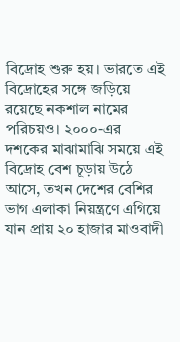বিদ্রোহ শুরু হয়। ভারতে এই বিদ্রোহের সঙ্গে জড়িয়ে রয়েছে নকশাল নামের পরিচয়ও। ২০০০-এর দশকের মাঝামাঝি সময়ে এই বিদ্রোহ বেশ চূড়ায় উঠে আসে, তখন দেশের বেশির ভাগ এলাকা নিয়ন্ত্রণে এগিয়ে যান প্রায় ২০ হাজার মাওবাদী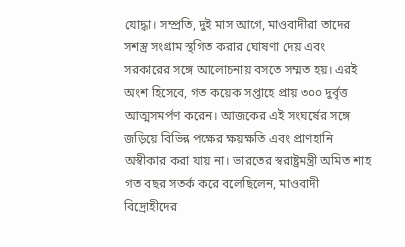যোদ্ধা। সম্প্রতি, দুই মাস আগে, মাওবাদীরা তাদের সশস্ত্র সংগ্রাম স্থগিত করার ঘোষণা দেয় এবং সরকারের সঙ্গে আলোচনায় বসতে সম্মত হয়। এরই অংশ হিসেবে, গত কয়েক সপ্তাহে প্রায় ৩০০ দুর্বৃত্ত আত্মসমর্পণ করেন। আজকের এই সংঘর্ষের সঙ্গে জড়িয়ে বিভিন্ন পক্ষের ক্ষয়ক্ষতি এবং প্রাণহানি অস্বীকার করা যায় না। ভারতের স্বরাষ্ট্রমন্ত্রী অমিত শাহ গত বছর সতর্ক করে বলেছিলেন, মাওবাদী বিদ্রোহীদের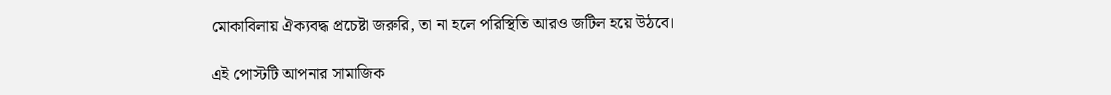মোকাবিলায় ঐক্যবদ্ধ প্রচেষ্টা জরুরি, তা না হলে পরিস্থিতি আরও জটিল হয়ে উঠবে।

এই পোস্টটি আপনার সামাজিক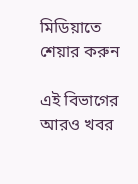মিডিয়াতে শেয়ার করুন

এই বিভাগের আরও খবর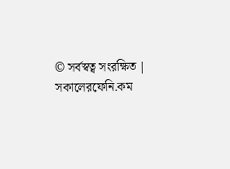© সর্বস্বত্ব সংরক্ষিত | সকালেরফেনি.কম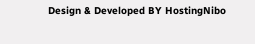Design & Developed BY HostingNibo